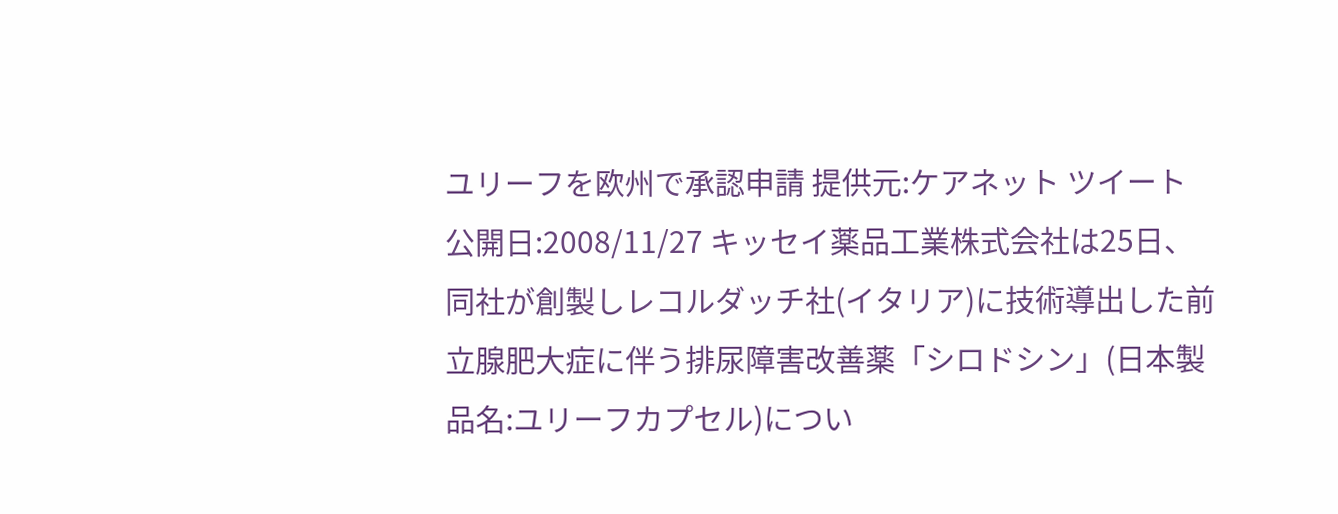ユリーフを欧州で承認申請 提供元:ケアネット ツイート 公開日:2008/11/27 キッセイ薬品工業株式会社は25日、同社が創製しレコルダッチ社(イタリア)に技術導出した前立腺肥大症に伴う排尿障害改善薬「シロドシン」(日本製品名:ユリーフカプセル)につい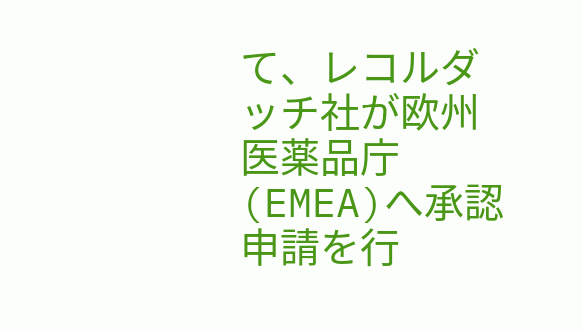て、レコルダッチ社が欧州医薬品庁(EMEA)へ承認申請を行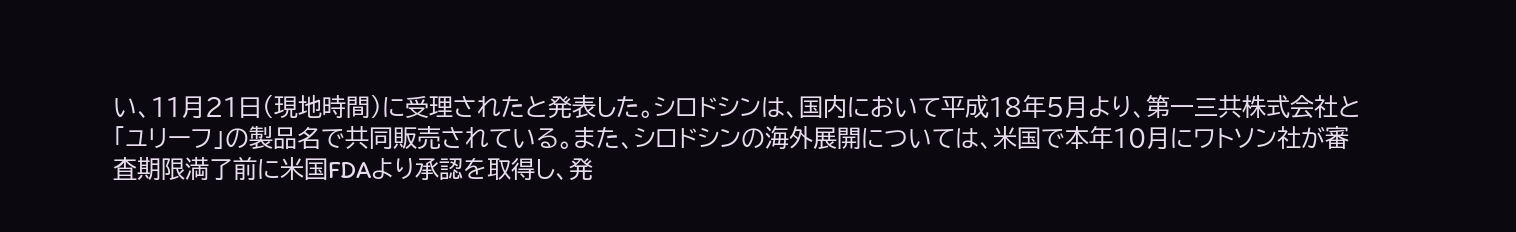い、11月21日(現地時間)に受理されたと発表した。シロドシンは、国内において平成18年5月より、第一三共株式会社と「ユリーフ」の製品名で共同販売されている。また、シロドシンの海外展開については、米国で本年10月にワトソン社が審査期限満了前に米国FDAより承認を取得し、発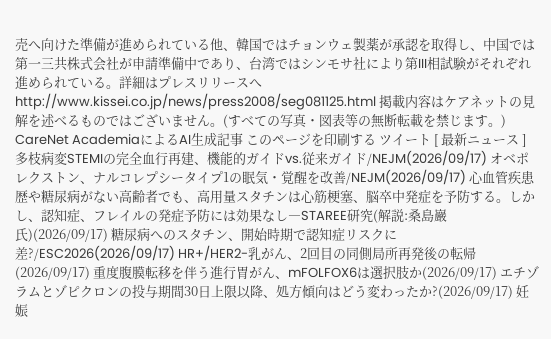売へ向けた準備が進められている他、韓国ではチョンウェ製薬が承認を取得し、中国では第一三共株式会社が申請準備中であり、台湾ではシンモサ社により第III相試験がそれぞれ進められている。詳細はプレスリリースへhttp://www.kissei.co.jp/news/press2008/seg081125.html 掲載内容はケアネットの見解を述べるものではございません。(すべての写真・図表等の無断転載を禁じます。) CareNet AcademiaによるAI生成記事 このページを印刷する ツイート [ 最新ニュース ] 多枝病変STEMIの完全血行再建、機能的ガイドvs.従来ガイド/NEJM(2026/09/17) オベポレクストン、ナルコレプシータイプ1の眠気・覚醒を改善/NEJM(2026/09/17) 心血管疾患歴や糖尿病がない高齢者でも、高用量スタチンは心筋梗塞、脳卒中発症を予防する。しかし、認知症、フレイルの発症予防には効果なし―STAREE研究(解説:桑島巖氏)(2026/09/17) 糖尿病へのスタチン、開始時期で認知症リスクに差?/ESC2026(2026/09/17) HR+/HER2-乳がん、2回目の同側局所再発後の転帰(2026/09/17) 重度腹膜転移を伴う進行胃がん、mFOLFOX6は選択肢か(2026/09/17) エチゾラムとゾピクロンの投与期間30日上限以降、処方傾向はどう変わったか?(2026/09/17) 妊娠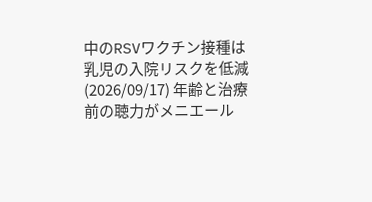中のRSVワクチン接種は乳児の入院リスクを低減(2026/09/17) 年齢と治療前の聴力がメニエール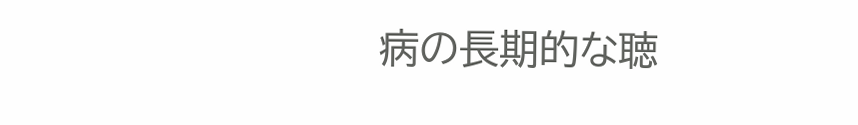病の長期的な聴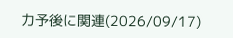力予後に関連(2026/09/17)